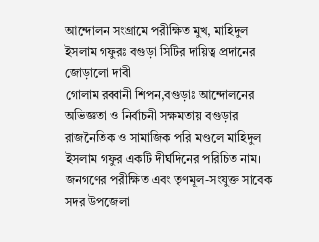আন্দোলন সংগ্রামে পরীক্ষিত মুখ, মাহিদুল ইসলাম গফুরঃ বগুড়া সিটির দায়িত্ব প্রদানের জোড়ালো দাবী
গোলাম রব্বানী শিপন,বগুড়াঃ আন্দোলনের অভিজ্ঞতা ও নির্বাচনী সক্ষমতায় বগুড়ার রাজনৈতিক ও সামাজিক পরি মণ্ডলে মাহিদুল ইসলাম গফুর একটি দীর্ঘদিনের পরিচিত নাম। জনগণের পরীক্ষিত এবং তৃণমূল-সংযুক্ত সাবেক সদর উপজেলা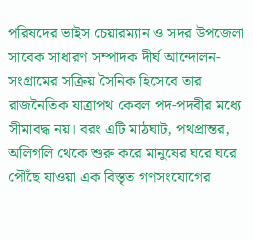পরিষদের ভাইস চেয়ারম্যান ও সদর উপজেলা সাবেক সাধারণ সম্পাদক দীর্ঘ আন্দোলন-সংগ্রামের সক্রিয় সৈনিক হিসেবে তার রাজনৈতিক যাত্রাপথ কেবল পদ-পদবীর মধ্যে সীমাবদ্ধ নয়। বরং এটি মাঠঘাট, পথপ্রান্তর, অলিগলি থেকে শুরু করে মানুষের ঘরে ঘরে পৌঁছে যাওয়া এক বিস্তৃত গণসংযোগের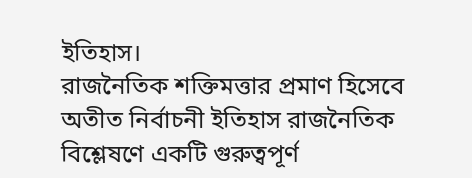ইতিহাস।
রাজনৈতিক শক্তিমত্তার প্রমাণ হিসেবে অতীত নির্বাচনী ইতিহাস রাজনৈতিক বিশ্লেষণে একটি গুরুত্বপূর্ণ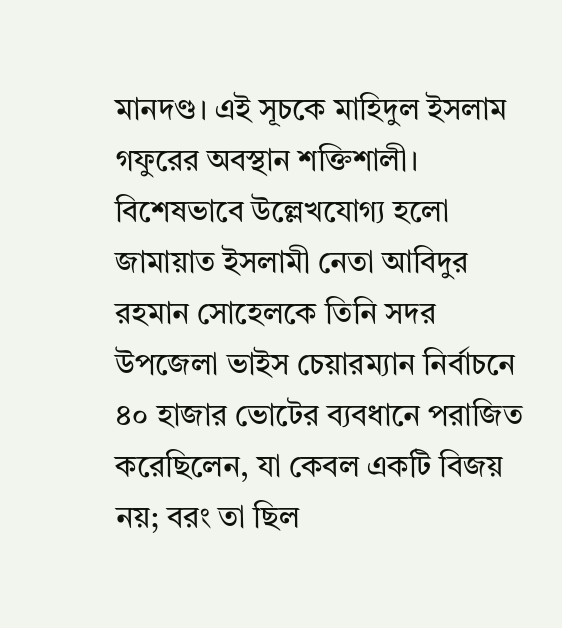মানদণ্ড। এই সূচকে মাহিদুল ইসলাম গফুরের অবস্থান শক্তিশালী।
বিশেষভাবে উল্লেখযোগ্য হলো জামায়াত ইসলামী নেতা আবিদুর রহমান সোহেলকে তিনি সদর উপজেলা ভাইস চেয়ারম্যান নির্বাচনে ৪০ হাজার ভোটের ব্যবধানে পরাজিত করেছিলেন, যা কেবল একটি বিজয় নয়; বরং তা ছিল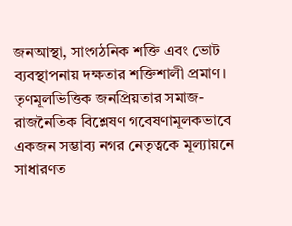জনআস্থা, সাংগঠনিক শক্তি এবং ভোট ব্যবস্থাপনায় দক্ষতার শক্তিশালী প্রমাণ। তৃণমূলভিত্তিক জনপ্রিয়তার সমাজ-রাজনৈতিক বিশ্লেষণ গবেষণামূলকভাবে একজন সম্ভাব্য নগর নেতৃত্বকে মূল্যায়নে সাধারণত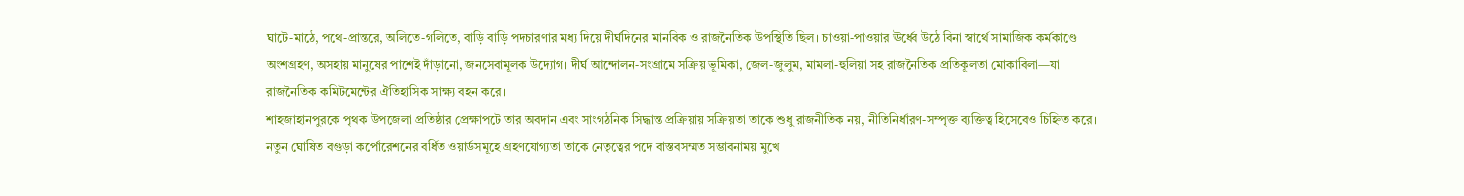ঘাটে-মাঠে, পথে-প্রান্তরে, অলিতে-গলিতে, বাড়ি বাড়ি পদচারণার মধ্য দিয়ে দীর্ঘদিনের মানবিক ও রাজনৈতিক উপস্থিতি ছিল। চাওয়া-পাওয়ার ঊর্ধ্বে উঠে বিনা স্বার্থে সামাজিক কর্মকাণ্ডে অংশগ্রহণ, অসহায় মানুষের পাশেই দাঁড়ানো, জনসেবামূলক উদ্যোগ। দীর্ঘ আন্দোলন-সংগ্রামে সক্রিয় ভূমিকা, জেল-জুলুম, মামলা-হুলিয়া সহ রাজনৈতিক প্রতিকূলতা মোকাবিলা—যা রাজনৈতিক কমিটমেন্টের ঐতিহাসিক সাক্ষ্য বহন করে।
শাহজাহানপুরকে পৃথক উপজেলা প্রতিষ্ঠার প্রেক্ষাপটে তার অবদান এবং সাংগঠনিক সিদ্ধান্ত প্রক্রিয়ায় সক্রিয়তা তাকে শুধু রাজনীতিক নয়, নীতিনির্ধারণ-সম্পৃক্ত ব্যক্তিত্ব হিসেবেও চিহ্নিত করে।
নতুন ঘোষিত বগুড়া কর্পোরেশনের বর্ধিত ওয়ার্ডসমূহে গ্রহণযোগ্যতা তাকে নেতৃত্বের পদে বাস্তবসম্মত সম্ভাবনাময় মুখে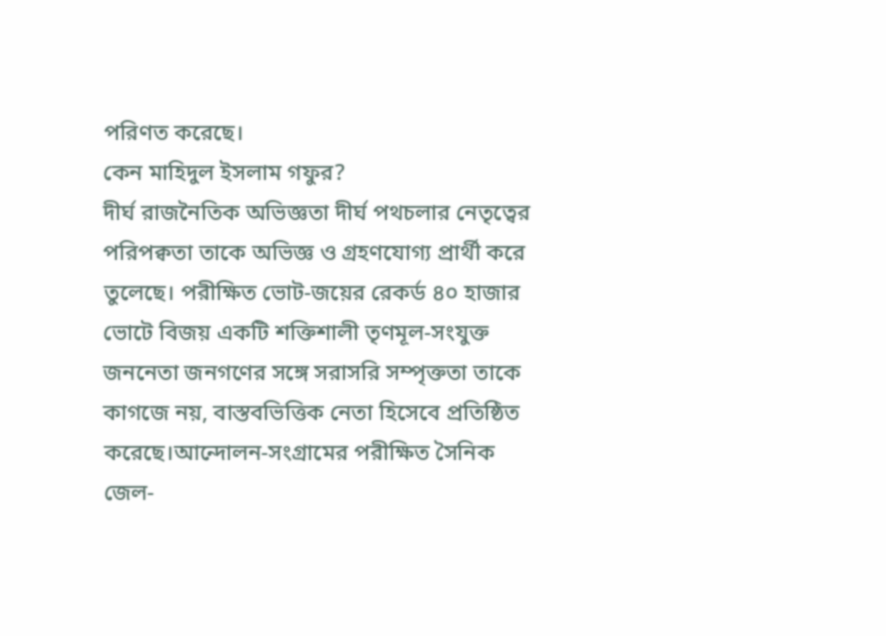পরিণত করেছে।
কেন মাহিদুল ইসলাম গফুর?
দীর্ঘ রাজনৈতিক অভিজ্ঞতা দীর্ঘ পথচলার নেতৃত্বের পরিপক্বতা তাকে অভিজ্ঞ ও গ্রহণযোগ্য প্রার্থী করে তুলেছে। পরীক্ষিত ভোট-জয়ের রেকর্ড ৪০ হাজার ভোটে বিজয় একটি শক্তিশালী তৃণমূল-সংযুক্ত জননেতা জনগণের সঙ্গে সরাসরি সম্পৃক্ততা তাকে কাগজে নয়, বাস্তবভিত্তিক নেতা হিসেবে প্রতিষ্ঠিত করেছে।আন্দোলন-সংগ্রামের পরীক্ষিত সৈনিক জেল-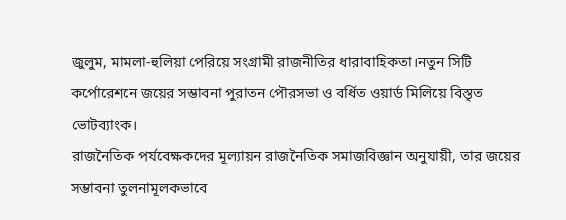জুলুম, মামলা-হুলিয়া পেরিয়ে সংগ্রামী রাজনীতির ধারাবাহিকতা।নতুন সিটি কর্পোরেশনে জয়ের সম্ভাবনা পুরাতন পৌরসভা ও বর্ধিত ওয়ার্ড মিলিয়ে বিস্তৃত ভোটব্যাংক।
রাজনৈতিক পর্যবেক্ষকদের মূল্যায়ন রাজনৈতিক সমাজবিজ্ঞান অনুযায়ী, তার জয়ের সম্ভাবনা তুলনামূলকভাবে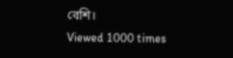বেশি।
Viewed 1000 times